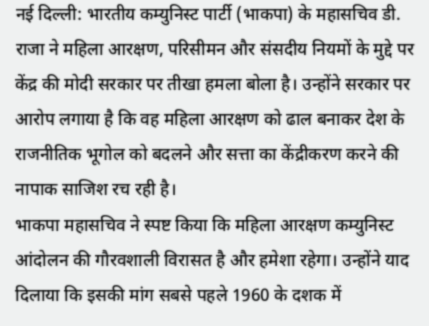नई दिल्ली: भारतीय कम्युनिस्ट पार्टी (भाकपा) के महासचिव डी. राजा ने महिला आरक्षण, परिसीमन और संसदीय नियमों के मुद्दे पर केंद्र की मोदी सरकार पर तीखा हमला बोला है। उन्होंने सरकार पर आरोप लगाया है कि वह महिला आरक्षण को ढाल बनाकर देश के राजनीतिक भूगोल को बदलने और सत्ता का केंद्रीकरण करने की नापाक साजिश रच रही है।
भाकपा महासचिव ने स्पष्ट किया कि महिला आरक्षण कम्युनिस्ट आंदोलन की गौरवशाली विरासत है और हमेशा रहेगा। उन्होंने याद दिलाया कि इसकी मांग सबसे पहले 1960 के दशक में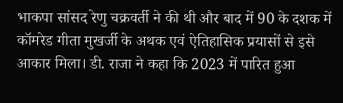भाकपा सांसद रेणु चक्रवर्ती ने की थी और बाद में 90 के दशक में कॉमरेड गीता मुखर्जी के अथक एवं ऐतिहासिक प्रयासों से इसे आकार मिला। डी. राजा ने कहा कि 2023 में पारित हुआ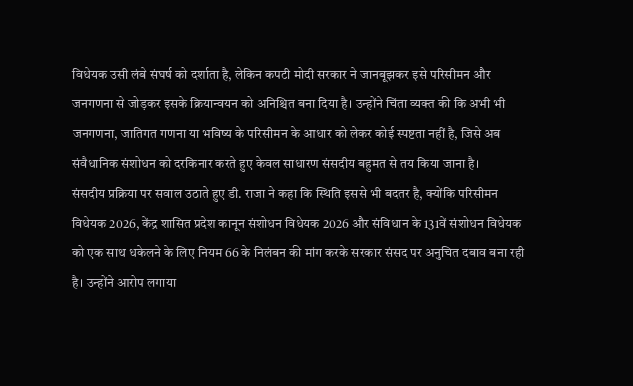विधेयक उसी लंबे संघर्ष को दर्शाता है, लेकिन कपटी मोदी सरकार ने जानबूझकर इसे परिसीमन और जनगणना से जोड़कर इसके क्रियान्वयन को अनिश्चित बना दिया है। उन्होंने चिंता व्यक्त की कि अभी भी जनगणना, जातिगत गणना या भविष्य के परिसीमन के आधार को लेकर कोई स्पष्टता नहीं है, जिसे अब संवैधानिक संशोधन को दरकिनार करते हुए केवल साधारण संसदीय बहुमत से तय किया जाना है।
संसदीय प्रक्रिया पर सवाल उठाते हुए डी. राजा ने कहा कि स्थिति इससे भी बदतर है, क्योंकि परिसीमन विधेयक 2026, केंद्र शासित प्रदेश कानून संशोधन विधेयक 2026 और संविधान के 131वें संशोधन विधेयक को एक साथ धकेलने के लिए नियम 66 के निलंबन की मांग करके सरकार संसद पर अनुचित दबाव बना रही है। उन्होंने आरोप लगाया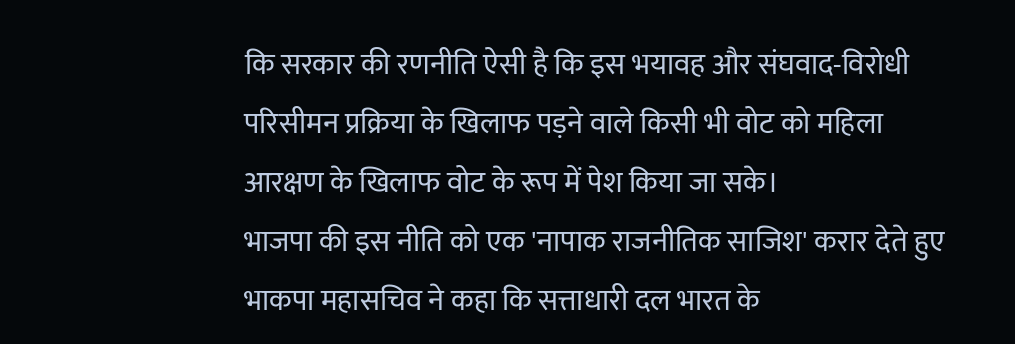कि सरकार की रणनीति ऐसी है कि इस भयावह और संघवाद-विरोधी परिसीमन प्रक्रिया के खिलाफ पड़ने वाले किसी भी वोट को महिला आरक्षण के खिलाफ वोट के रूप में पेश किया जा सके।
भाजपा की इस नीति को एक 'नापाक राजनीतिक साजिश' करार देते हुए भाकपा महासचिव ने कहा कि सत्ताधारी दल भारत के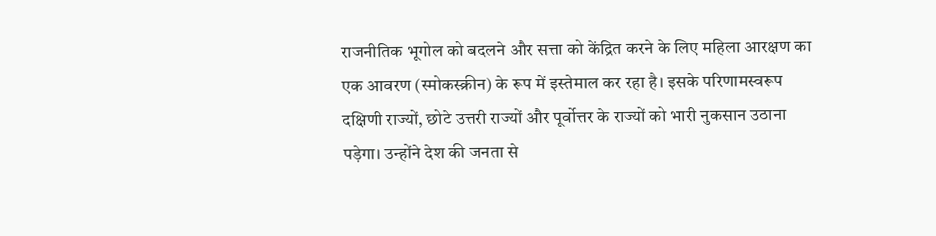राजनीतिक भूगोल को बदलने और सत्ता को केंद्रित करने के लिए महिला आरक्षण का एक आवरण (स्मोकस्क्रीन) के रूप में इस्तेमाल कर रहा है। इसके परिणामस्वरूप दक्षिणी राज्यों, छोटे उत्तरी राज्यों और पूर्वोत्तर के राज्यों को भारी नुकसान उठाना पड़ेगा। उन्होंने देश की जनता से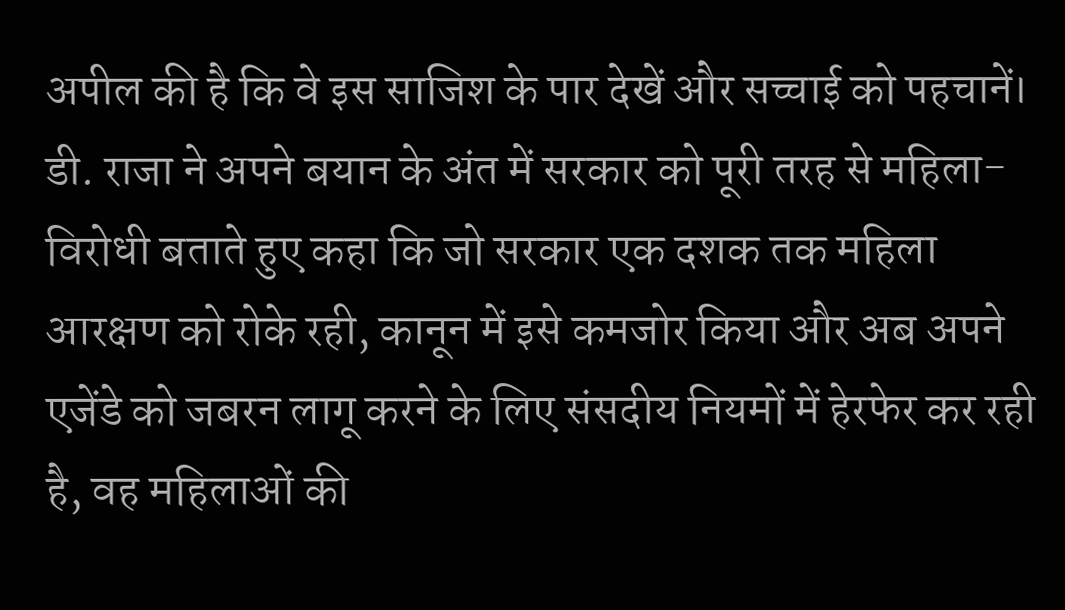अपील की है कि वे इस साजिश के पार देखें और सच्चाई को पहचानें।
डी. राजा ने अपने बयान के अंत में सरकार को पूरी तरह से महिला-विरोधी बताते हुए कहा कि जो सरकार एक दशक तक महिला आरक्षण को रोके रही, कानून में इसे कमजोर किया और अब अपने एजेंडे को जबरन लागू करने के लिए संसदीय नियमों में हेरफेर कर रही है, वह महिलाओं की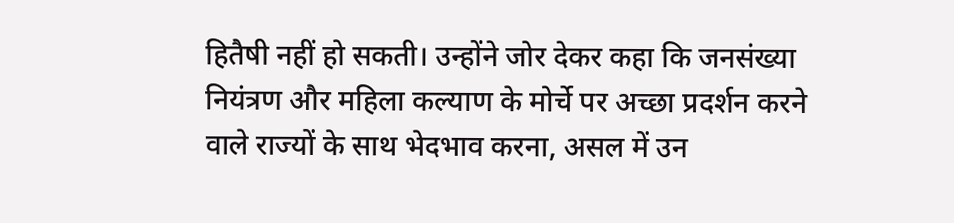हितैषी नहीं हो सकती। उन्होंने जोर देकर कहा कि जनसंख्या नियंत्रण और महिला कल्याण के मोर्चे पर अच्छा प्रदर्शन करने वाले राज्यों के साथ भेदभाव करना, असल में उन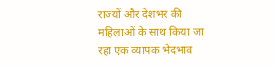राज्यों और देशभर की महिलाओं के साथ किया जा रहा एक व्यापक भेदभाव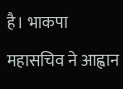है। भाकपा महासचिव ने आह्वान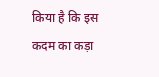किया है कि इस कदम का कड़ा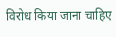विरोध किया जाना चाहिए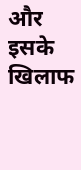और इसके खिलाफ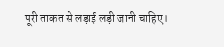पूरी ताकत से लड़ाई लड़ी जानी चाहिए।